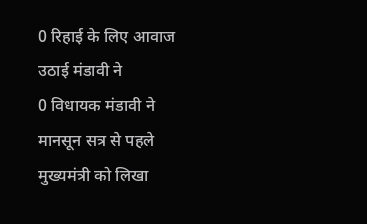0 रिहाई के लिए आवाज उठाई मंडावी ने
0 विधायक मंडावी ने मानसून सत्र से पहले मुख्यमंत्री को लिखा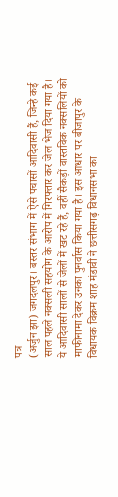पत्र
(अर्जुन झा) जगदलपुर। बस्तर संभाग में ऐसे पचासों आदिवासी हैं, जिन्हे कई साल पहले नक्सली सहयोग के आरोप में गिरफ्तार कर जेल भेज दिया गया है। ये आदिवासी सालों से जेलों में खट रहे हैं, वहीं सैकड़ों वास्तविक नक्सलियों को माफीनामा देकर उनका पुनर्वास किया गया है। इस आधार पर बीजापुर के विधायक विक्रम शाह मंडावी ने छत्तीसगढ़ विधानसभा का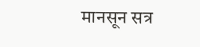मानसून सत्र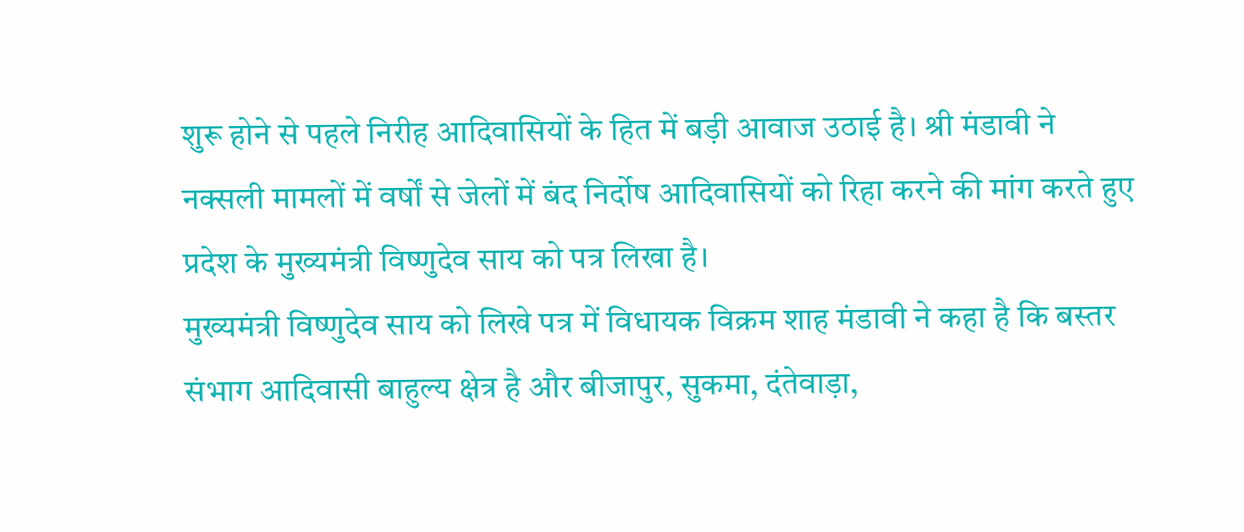शुरू होने से पहले निरीह आदिवासियों के हित में बड़ी आवाज उठाई है। श्री मंडावी ने नक्सली मामलों में वर्षों से जेलों में बंद निर्दोष आदिवासियों को रिहा करने की मांग करते हुए प्रदेश के मुख्यमंत्री विष्णुदेव साय को पत्र लिखा है।
मुख्यमंत्री विष्णुदेव साय को लिखे पत्र में विधायक विक्रम शाह मंडावी ने कहा है कि बस्तर संभाग आदिवासी बाहुल्य क्षेत्र है और बीजापुर, सुकमा, दंतेवाड़ा,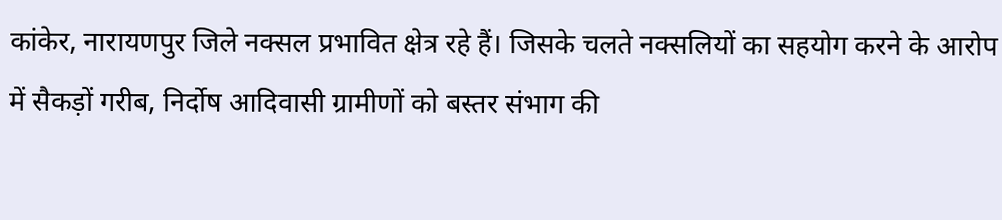कांकेर, नारायणपुर जिले नक्सल प्रभावित क्षेत्र रहे हैं। जिसके चलते नक्सलियों का सहयोग करने के आरोप में सैकड़ों गरीब, निर्दोष आदिवासी ग्रामीणों को बस्तर संभाग की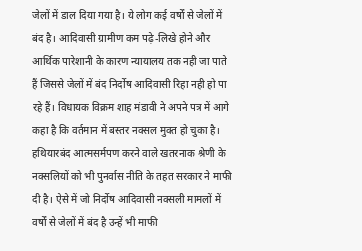जेलों में डाल दिया गया है। ये लोग कई वर्षों से जेलों में बंद है। आदिवासी ग्रामीण कम पढ़े-लिखे होने और आर्थिक पारेशानी के कारण न्यायालय तक नही जा पाते हैं जिससे जेलों में बंद निर्दोष आदिवासी रिहा नही हो पा रहे हैं। विधायक विक्रम शाह मंडावी ने अपने पत्र में आगे कहा है कि वर्तमान में बस्तर नक्सल मुक्त हो चुका है। हथियारबंद आत्मसर्मपण करने वाले खतरनाक श्रेणी के नक्सलियों को भी पुनर्वास नीति के तहत सरकार ने माफी दी है। ऐसे में जो निर्दोष आदिवासी नक्सली मामलों में वर्षों से जेलों में बंद है उन्हें भी माफी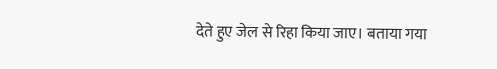देते हुए जेल से रिहा किया जाए। बताया गया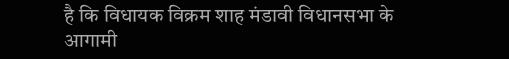है कि विधायक विक्रम शाह मंडावी विधानसभा के आगामी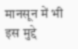मानसून में भी इस मुद्दे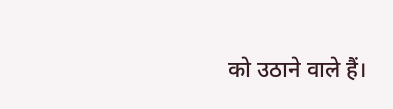को उठाने वाले हैं।